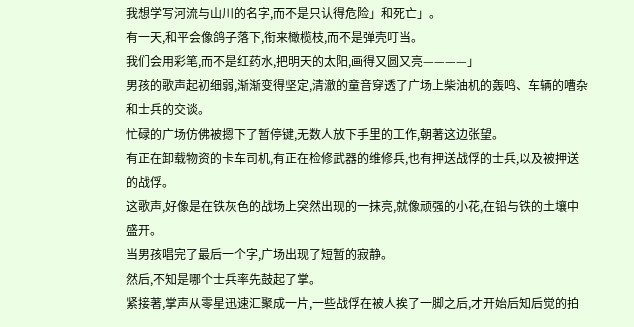我想学写河流与山川的名字,而不是只认得危险」和死亡」。
有一天,和平会像鸽子落下,衔来橄榄枝,而不是弹壳叮当。
我们会用彩笔,而不是红药水,把明天的太阳,画得又圆又亮————」
男孩的歌声起初细弱,渐渐变得坚定,清澈的童音穿透了广场上柴油机的轰鸣、车辆的嘈杂和士兵的交谈。
忙碌的广场仿佛被摁下了暂停键,无数人放下手里的工作,朝著这边张望。
有正在卸载物资的卡车司机,有正在检修武器的维修兵,也有押送战俘的士兵,以及被押送的战俘。
这歌声,好像是在铁灰色的战场上突然出现的一抹亮,就像顽强的小花,在铅与铁的土壤中盛开。
当男孩唱完了最后一个字,广场出现了短暂的寂静。
然后,不知是哪个士兵率先鼓起了掌。
紧接著,掌声从零星迅速汇聚成一片,一些战俘在被人挨了一脚之后,才开始后知后觉的拍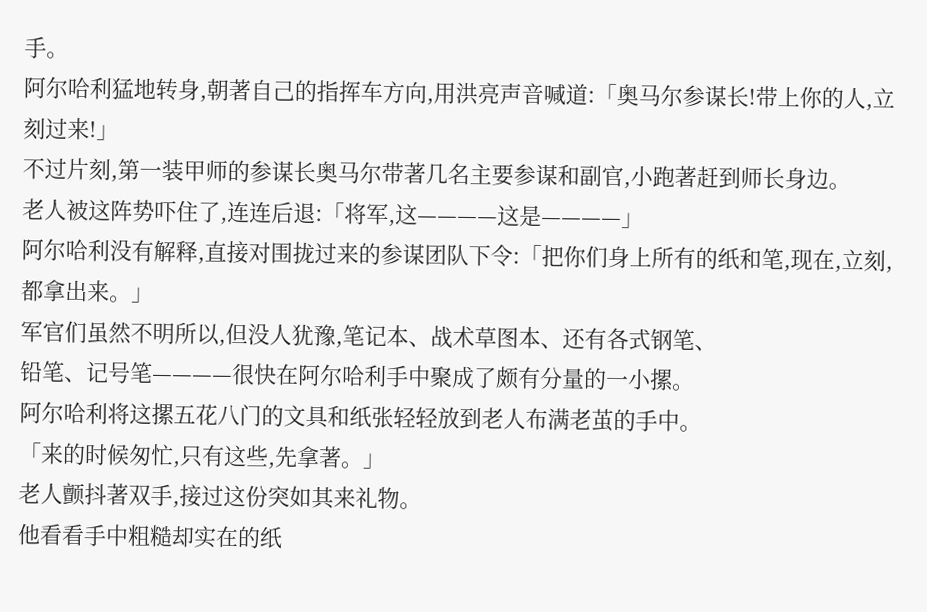手。
阿尔哈利猛地转身,朝著自己的指挥车方向,用洪亮声音喊道:「奥马尔参谋长!带上你的人,立刻过来!」
不过片刻,第一装甲师的参谋长奥马尔带著几名主要参谋和副官,小跑著赶到师长身边。
老人被这阵势吓住了,连连后退:「将军,这————这是————」
阿尔哈利没有解释,直接对围拢过来的参谋团队下令:「把你们身上所有的纸和笔,现在,立刻,都拿出来。」
军官们虽然不明所以,但没人犹豫,笔记本、战术草图本、还有各式钢笔、
铅笔、记号笔————很快在阿尔哈利手中聚成了颇有分量的一小摞。
阿尔哈利将这摞五花八门的文具和纸张轻轻放到老人布满老茧的手中。
「来的时候匆忙,只有这些,先拿著。」
老人颤抖著双手,接过这份突如其来礼物。
他看看手中粗糙却实在的纸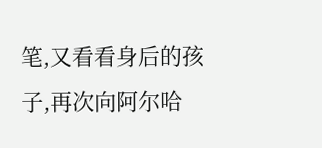笔,又看看身后的孩子,再次向阿尔哈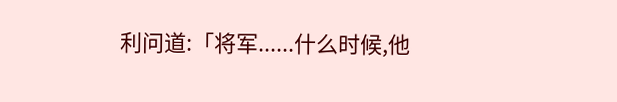利问道:「将军......什么时候,他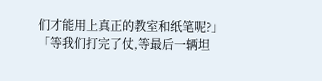们才能用上真正的教室和纸笔呢?」
「等我们打完了仗,等最后一辆坦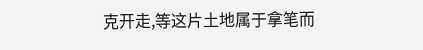克开走,等这片土地属于拿笔而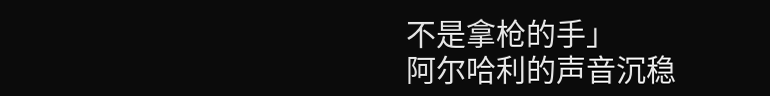不是拿枪的手」
阿尔哈利的声音沉稳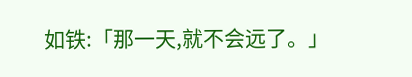如铁:「那一天,就不会远了。」